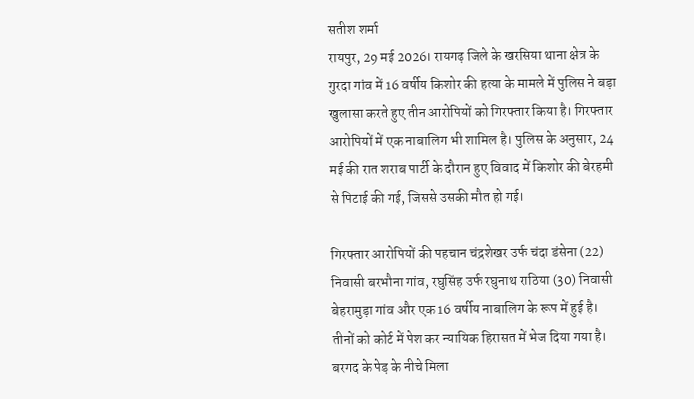सतीश शर्मा
रायपुर, 29 मई 2026। रायगढ़ जिले के खरसिया थाना क्षेत्र के गुरदा गांव में 16 वर्षीय किशोर की हत्या के मामले में पुलिस ने बड़ा खुलासा करते हुए तीन आरोपियों को गिरफ्तार किया है। गिरफ्तार आरोपियों में एक नाबालिग भी शामिल है। पुलिस के अनुसार, 24 मई की रात शराब पार्टी के दौरान हुए विवाद में किशोर की बेरहमी से पिटाई की गई, जिससे उसकी मौत हो गई।

गिरफ्तार आरोपियों की पहचान चंद्रशेखर उर्फ चंदा डंसेना (22) निवासी बरभौना गांव, रघुसिंह उर्फ रघुनाथ राठिया (30) निवासी बेहरामुड़ा गांव और एक 16 वर्षीय नाबालिग के रूप में हुई है। तीनों को कोर्ट में पेश कर न्यायिक हिरासत में भेज दिया गया है।
बरगद के पेड़ के नीचे मिला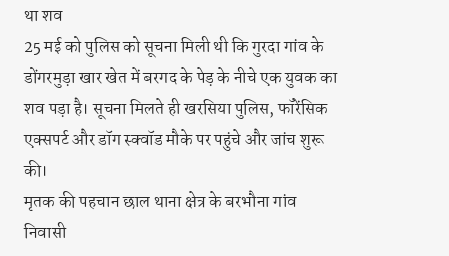था शव
25 मई को पुलिस को सूचना मिली थी कि गुरदा गांव के डोंगरमुड़ा खार खेत में बरगद के पेड़ के नीचे एक युवक का शव पड़ा है। सूचना मिलते ही खरसिया पुलिस, फॉरेंसिक एक्सपर्ट और डॉग स्क्वॉड मौके पर पहुंचे और जांच शुरू की।
मृतक की पहचान छाल थाना क्षेत्र के बरभौना गांव निवासी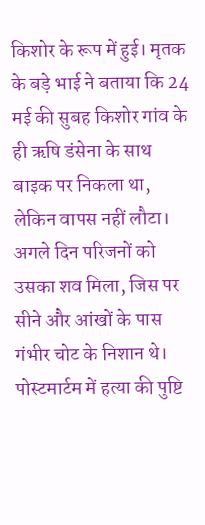किशोर के रूप में हुई। मृतक के बड़े भाई ने बताया कि 24 मई की सुबह किशोर गांव के ही ऋषि डंसेना के साथ बाइक पर निकला था, लेकिन वापस नहीं लौटा। अगले दिन परिजनों को उसका शव मिला, जिस पर सीने और आंखों के पास गंभीर चोट के निशान थे।
पोस्टमार्टम में हत्या की पुष्टि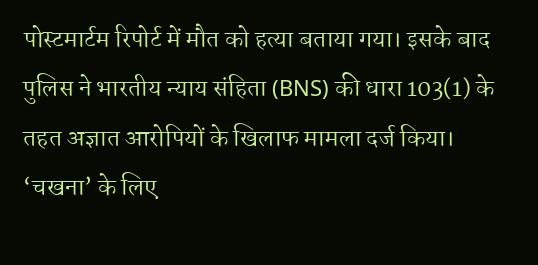पोस्टमार्टम रिपोर्ट में मौत को हत्या बताया गया। इसके बाद पुलिस ने भारतीय न्याय संहिता (BNS) की धारा 103(1) के तहत अज्ञात आरोपियों के खिलाफ मामला दर्ज किया।
‘चखना’ के लिए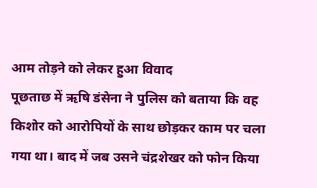आम तोड़ने को लेकर हुआ विवाद
पूछताछ में ऋषि डंसेना ने पुलिस को बताया कि वह किशोर को आरोपियों के साथ छोड़कर काम पर चला गया था। बाद में जब उसने चंद्रशेखर को फोन किया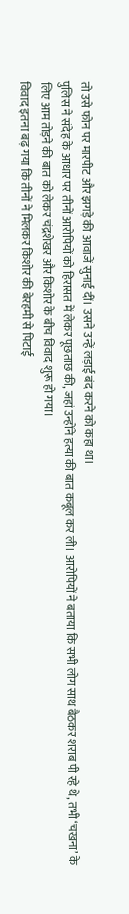तो उसे फोन पर मारपीट और झगड़े की आवाजें सुनाई दीं। उसने उन्हें लड़ाई बंद करने को कहा था।
पुलिस ने संदेह के आधार पर तीनों आरोपियों को हिरासत में लेकर पूछताछ की, जहां उन्होंने हत्या की बात कबूल कर ली। आरोपियों ने बताया कि सभी लोग साथ बैठकर शराब पी रहे थे, तभी ‘चखना’ के लिए आम तोड़ने की बात को लेकर चंद्रशेखर और किशोर के बीच विवाद शुरू हो गया।
विवाद इतना बढ़ गया कि तीनों ने मिलकर किशोर की बेरहमी से पिटाई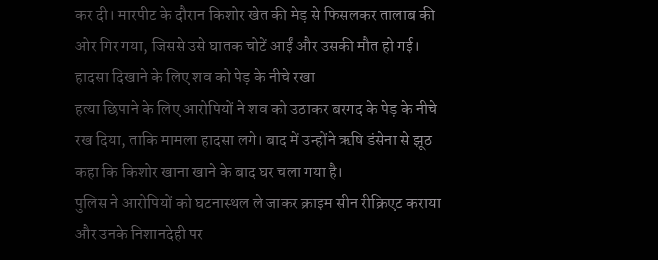कर दी। मारपीट के दौरान किशोर खेत की मेड़ से फिसलकर तालाब की ओर गिर गया, जिससे उसे घातक चोटें आईं और उसकी मौत हो गई।
हादसा दिखाने के लिए शव को पेड़ के नीचे रखा
हत्या छिपाने के लिए आरोपियों ने शव को उठाकर बरगद के पेड़ के नीचे रख दिया, ताकि मामला हादसा लगे। बाद में उन्होंने ऋषि डंसेना से झूठ कहा कि किशोर खाना खाने के बाद घर चला गया है।
पुलिस ने आरोपियों को घटनास्थल ले जाकर क्राइम सीन रीक्रिएट कराया और उनके निशानदेही पर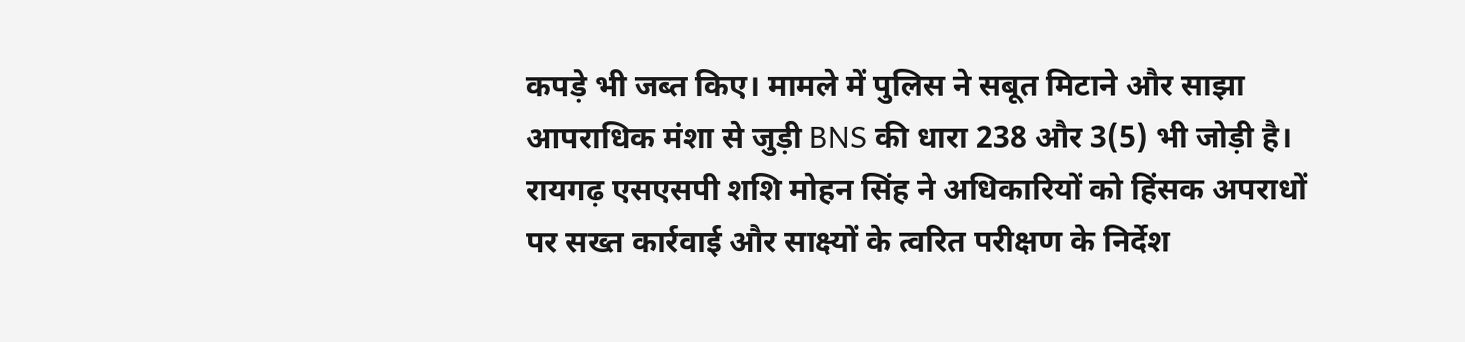कपड़े भी जब्त किए। मामले में पुलिस ने सबूत मिटाने और साझा आपराधिक मंशा से जुड़ी BNS की धारा 238 और 3(5) भी जोड़ी है।
रायगढ़ एसएसपी शशि मोहन सिंह ने अधिकारियों को हिंसक अपराधों पर सख्त कार्रवाई और साक्ष्यों के त्वरित परीक्षण के निर्देश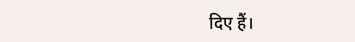दिए हैं।